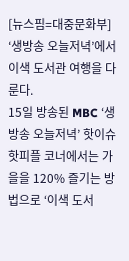[뉴스핌=대중문화부] ‘생방송 오늘저녁’에서 이색 도서관 여행을 다룬다.
15일 방송된 MBC ‘생방송 오늘저녁’ 핫이슈 핫피플 코너에서는 가을을 120% 즐기는 방법으로 ‘이색 도서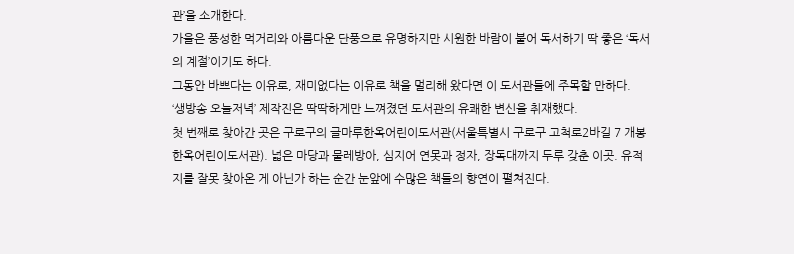관’을 소개한다.
가을은 풍성한 먹거리와 아름다운 단풍으로 유명하지만 시원한 바람이 불어 독서하기 딱 좋은 ‘독서의 계절’이기도 하다.
그동안 바쁘다는 이유로, 재미없다는 이유로 책을 멀리해 왔다면 이 도서관들에 주목할 만하다.
‘생방송 오늘저녁’ 제작진은 딱딱하게만 느껴졌던 도서관의 유쾌한 변신을 취재했다.
첫 번째로 찾아간 곳은 구로구의 글마루한옥어린이도서관(서울특별시 구로구 고척로2바길 7 개봉한옥어린이도서관). 넓은 마당과 물레방아, 심지어 연못과 정자, 장독대까지 두루 갖춘 이곳. 유적지를 잘못 찾아온 게 아닌가 하는 순간 눈앞에 수많은 책들의 향연이 펼쳐진다.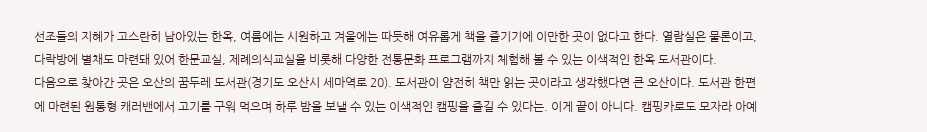선조들의 지혜가 고스란히 남아있는 한옥, 여름에는 시원하고 겨울에는 따듯해 여유롭게 책을 즐기기에 이만한 곳이 없다고 한다. 열람실은 물론이고, 다락방에 별채도 마련돼 있어 한문교실, 제례의식교실을 비롯해 다양한 전통문화 프로그램까지 체험해 볼 수 있는 이색적인 한옥 도서관이다.
다음으로 찾아간 곳은 오산의 꿈두레 도서관(경기도 오산시 세마역로 20). 도서관이 얌전히 책만 읽는 곳이라고 생각했다면 큰 오산이다. 도서관 한편에 마련된 원통형 캐러밴에서 고기를 구워 먹으며 하루 밤을 보낼 수 있는 이색적인 캠핑을 즐길 수 있다는. 이게 끝이 아니다. 캠핑카로도 모자라 아예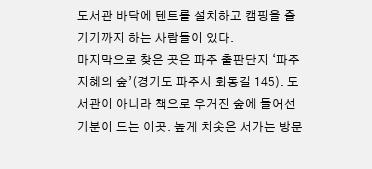도서관 바닥에 텐트를 설치하고 캠핑을 즐기기까지 하는 사람들이 있다.
마지막으로 찾은 곳은 파주 출판단지 ‘파주 지혜의 숲’(경기도 파주시 회동길 145). 도서관이 아니라 책으로 우거진 숲에 들어선 기분이 드는 이곳. 높게 치솟은 서가는 방문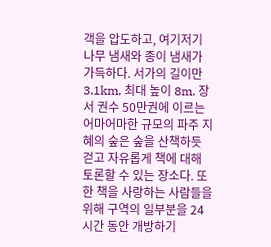객을 압도하고, 여기저기 나무 냄새와 종이 냄새가 가득하다. 서가의 길이만 3.1km, 최대 높이 8m. 장서 권수 50만권에 이르는 어마어마한 규모의 파주 지혜의 숲은 숲을 산책하듯 걷고 자유롭게 책에 대해 토론할 수 있는 장소다. 또한 책을 사랑하는 사람들을 위해 구역의 일부분을 24시간 동안 개방하기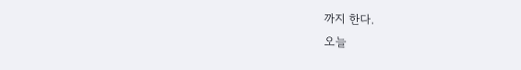까지 한다.
오늘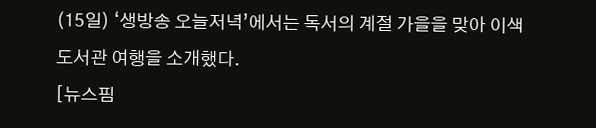(15일) ‘생방송 오늘저녁’에서는 독서의 계절 가을을 맞아 이색 도서관 여행을 소개했다.
[뉴스핌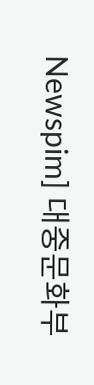Newspim] 대중문화부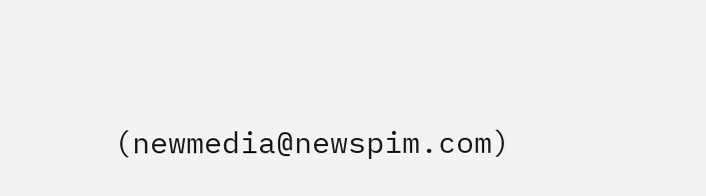(newmedia@newspim.com)